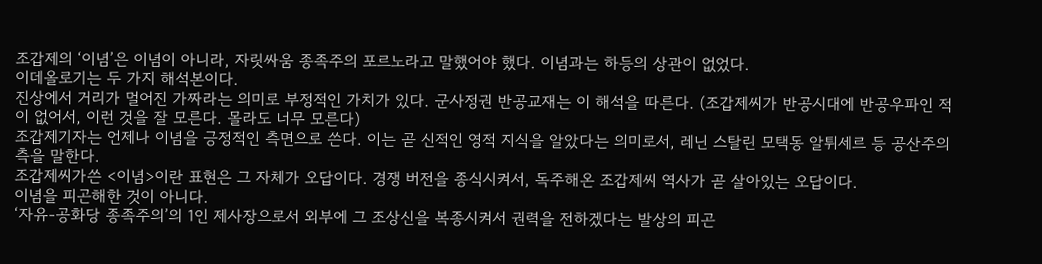조갑제의 ‘이념’은 이념이 아니라, 자릿싸움 종족주의 포르노라고 말했어야 했다. 이념과는 하등의 상관이 없었다.
이데올로기는 두 가지 해석본이다.
진상에서 거리가 멀어진 가짜라는 의미로 부정적인 가치가 있다. 군사정권 반공교재는 이 해석을 따른다. (조갑제씨가 반공시대에 반공우파인 적이 없어서, 이런 것을 잘 모른다. 몰라도 너무 모른다)
조갑제기자는 언제나 이념을 긍정적인 측면으로 쓴다. 이는 곧 신적인 영적 지식을 알았다는 의미로서, 레닌 스탈린 모택동 알튀세르 등 공산주의 측을 말한다.
조갑제씨가쓴 <이념>이란 표현은 그 자체가 오답이다. 경쟁 버전을 종식시켜서, 독주해온 조갑제씨 역사가 곧 살아있는 오답이다.
이념을 피곤해한 것이 아니다.
‘자유-공화당 종족주의’의 1인 제사장으로서 외부에 그 조상신을 복종시켜서 권력을 전하겠다는 발상의 피곤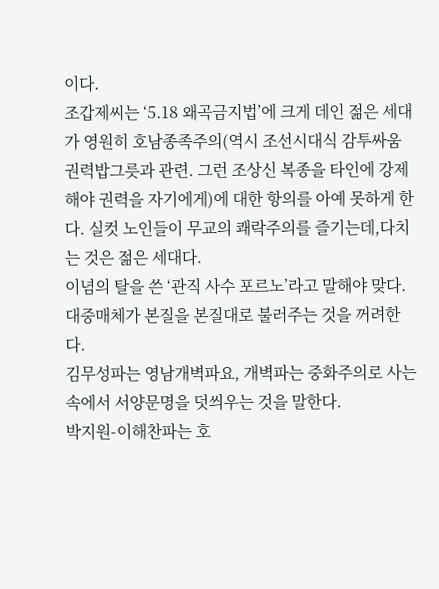이다.
조갑제씨는 ‘5.18 왜곡금지법’에 크게 데인 젊은 세대가 영원히 호남종족주의(역시 조선시대식 감투싸움 권력밥그릇과 관련. 그런 조상신 복종을 타인에 강제해야 권력을 자기에게)에 대한 항의를 아예 못하게 한다. 실컷 노인들이 무교의 쾌락주의를 즐기는데,다치는 것은 젊은 세대다.
이념의 탈을 쓴 ‘관직 사수 포르노’라고 말해야 맞다.
대중매체가 본질을 본질대로 불러주는 것을 꺼려한다.
김무성파는 영남개벽파요, 개벽파는 중화주의로 사는 속에서 서양문명을 덧씌우는 것을 말한다.
박지원-이해찬파는 호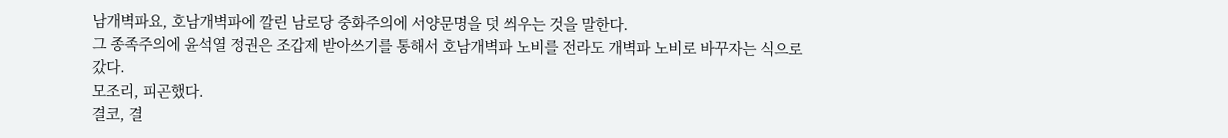남개벽파요, 호남개벽파에 깔린 남로당 중화주의에 서양문명을 덧 씌우는 것을 말한다.
그 종족주의에 윤석열 정권은 조갑제 받아쓰기를 통해서 호남개벽파 노비를 전라도 개벽파 노비로 바꾸자는 식으로 갔다.
모조리, 피곤했다.
결코, 결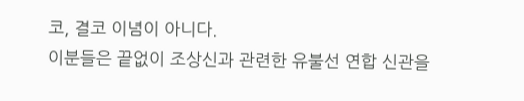코, 결코 이념이 아니다.
이분들은 끝없이 조상신과 관련한 유불선 연합 신관을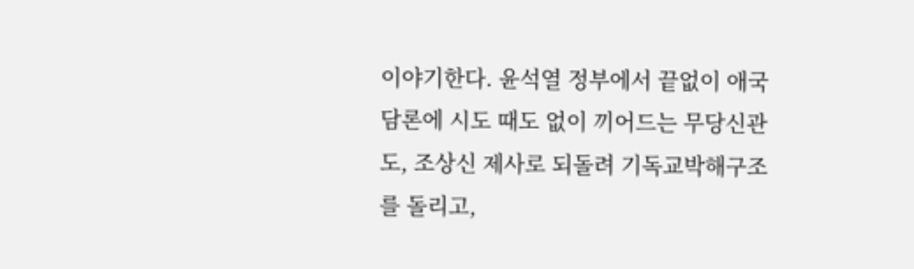이야기한다. 윤석열 정부에서 끝없이 애국담론에 시도 때도 없이 끼어드는 무당신관도, 조상신 제사로 되돌려 기독교박해구조를 돌리고,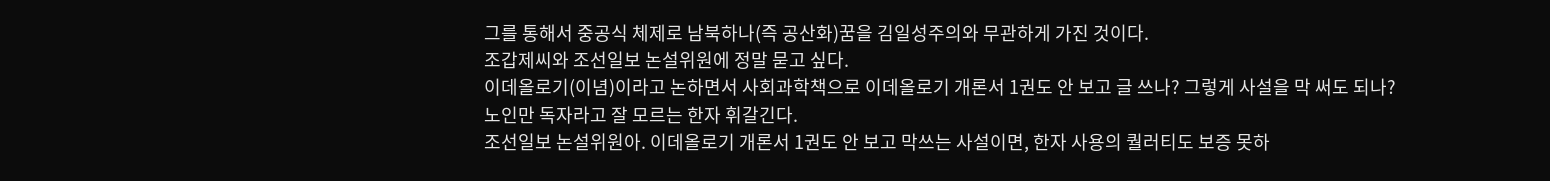그를 통해서 중공식 체제로 남북하나(즉 공산화)꿈을 김일성주의와 무관하게 가진 것이다.
조갑제씨와 조선일보 논설위원에 정말 묻고 싶다.
이데올로기(이념)이라고 논하면서 사회과학책으로 이데올로기 개론서 1권도 안 보고 글 쓰나? 그렇게 사설을 막 써도 되나?
노인만 독자라고 잘 모르는 한자 휘갈긴다.
조선일보 논설위원아. 이데올로기 개론서 1권도 안 보고 막쓰는 사설이면, 한자 사용의 퀄러티도 보증 못하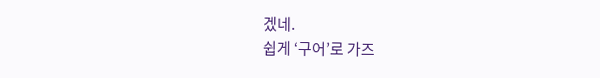겠네.
쉽게 ‘구어’로 가즈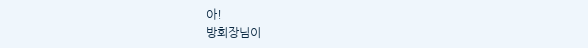아!
방회장님이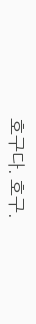호구다. 호구.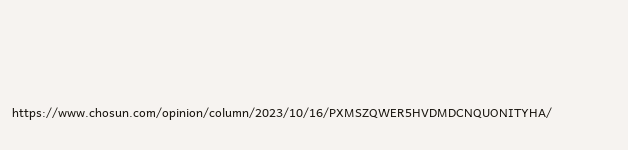https://www.chosun.com/opinion/column/2023/10/16/PXMSZQWER5HVDMDCNQUONITYHA/